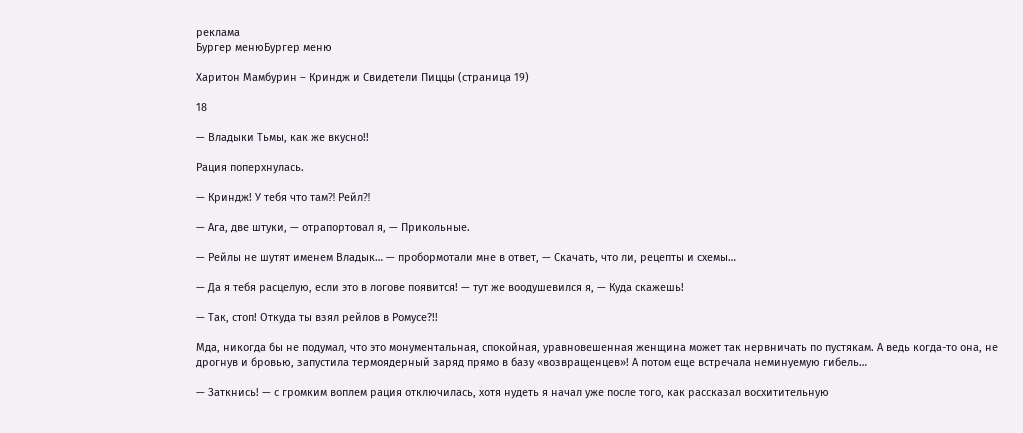реклама
Бургер менюБургер меню

Харитон Мамбурин – Криндж и Свидетели Пиццы (страница 19)

18

— Владыки Тьмы, как же вкусно!!

Рация поперхнулась.

— Криндж! У тебя что там⁈ Рейл⁈

— Ага, две штуки, — отрапортовал я, — Прикольные.

— Рейлы не шутят именем Владык… — пробормотали мне в ответ, — Скачать, что ли, рецепты и схемы…

— Да я тебя расцелую, если это в логове появится! — тут же воодушевился я, — Куда скажешь!

— Так, стоп! Откуда ты взял рейлов в Ромусе?!!

Мда, никогда бы не подумал, что это монументальная, спокойная, уравновешенная женщина может так нервничать по пустякам. А ведь когда-то она, не дрогнув и бровью, запустила термоядерный заряд прямо в базу «возвращенцев»! А потом еще встречала неминуемую гибель…

— Заткнись! — с громким воплем рация отключилась, хотя нудеть я начал уже после того, как рассказал восхитительную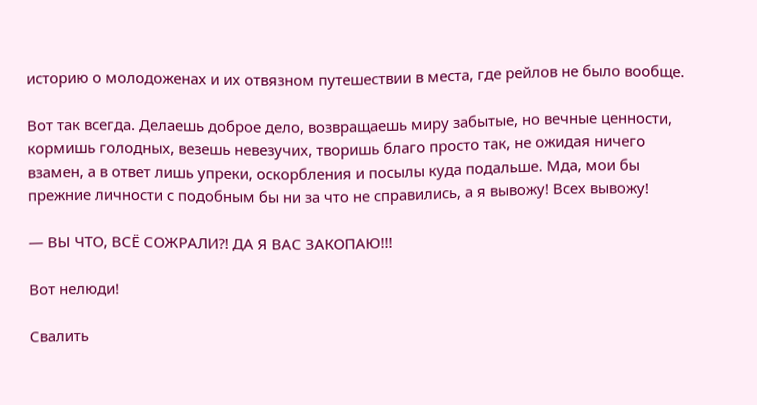историю о молодоженах и их отвязном путешествии в места, где рейлов не было вообще.

Вот так всегда. Делаешь доброе дело, возвращаешь миру забытые, но вечные ценности, кормишь голодных, везешь невезучих, творишь благо просто так, не ожидая ничего взамен, а в ответ лишь упреки, оскорбления и посылы куда подальше. Мда, мои бы прежние личности с подобным бы ни за что не справились, а я вывожу! Всех вывожу!

— ВЫ ЧТО, ВСЁ СОЖРАЛИ⁈ ДА Я ВАС ЗАКОПАЮ!!!

Вот нелюди!

Свалить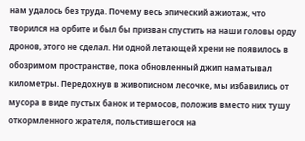нам удалось без труда. Почему весь эпический ажиотаж, что творился на орбите и был бы призван спустить на наши головы орду дронов, этого не сделал. Ни одной летающей хрени не появилось в обозримом пространстве, пока обновленный джип наматывал километры. Передохнув в живописном лесочке, мы избавились от мусора в виде пустых банок и термосов, положив вместо них тушу откормленного жрателя, польстившегося на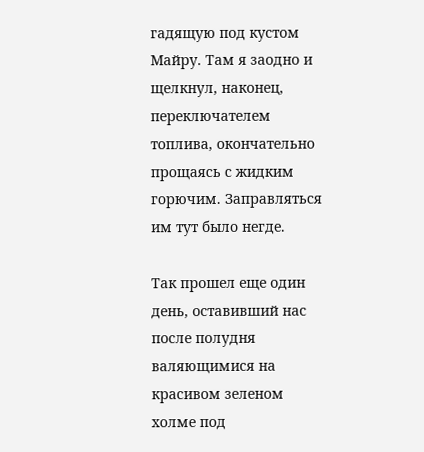гадящую под кустом Майру. Там я заодно и щелкнул, наконец, переключателем топлива, окончательно прощаясь с жидким горючим. Заправляться им тут было негде.

Так прошел еще один день, оставивший нас после полудня валяющимися на красивом зеленом холме под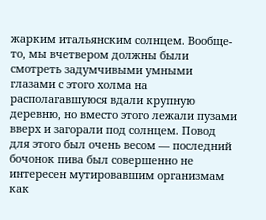жарким итальянским солнцем. Вообще-то, мы вчетвером должны были смотреть задумчивыми умными глазами с этого холма на располагавшуюся вдали крупную деревню, но вместо этого лежали пузами вверх и загорали под солнцем. Повод для этого был очень весом — последний бочонок пива был совершенно не интересен мутировавшим организмам как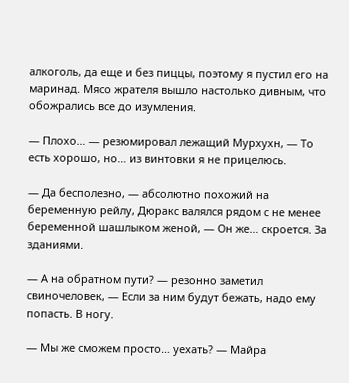алкоголь, да еще и без пиццы, поэтому я пустил его на маринад. Мясо жрателя вышло настолько дивным, что обожрались все до изумления.

— Плохо… — резюмировал лежащий Мурхухн, — То есть хорошо, но… из винтовки я не прицелюсь.

— Да бесполезно, — абсолютно похожий на беременную рейлу, Дюракс валялся рядом с не менее беременной шашлыком женой, — Он же… скроется. За зданиями.

— А на обратном пути? — резонно заметил свиночеловек, — Если за ним будут бежать, надо ему попасть. В ногу.

— Мы же сможем просто… уехать? — Майра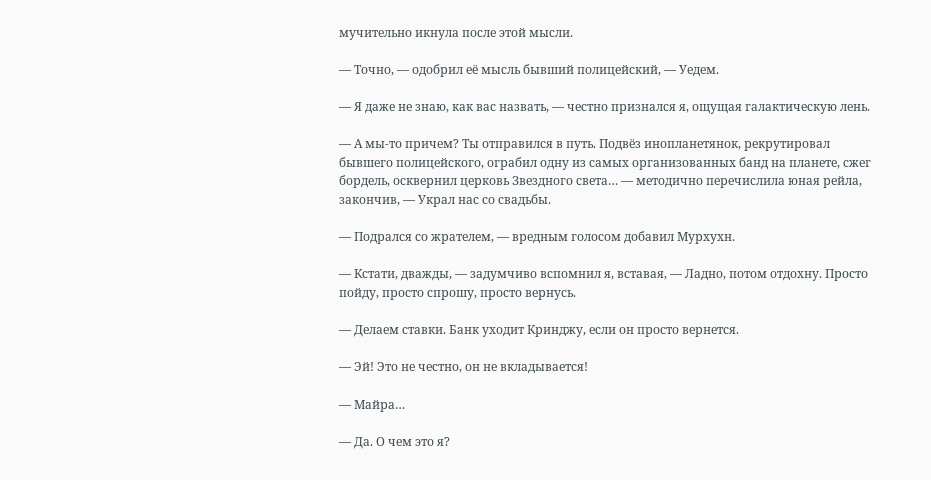мучительно икнула после этой мысли.

— Точно, — одобрил её мысль бывший полицейский, — Уедем.

— Я даже не знаю, как вас назвать, — честно признался я, ощущая галактическую лень.

— А мы-то причем? Ты отправился в путь. Подвёз инопланетянок, рекрутировал бывшего полицейского, ограбил одну из самых организованных банд на планете, сжег бордель, осквернил церковь Звездного света… — методично перечислила юная рейла, закончив, — Украл нас со свадьбы.

— Подрался со жрателем, — вредным голосом добавил Мурхухн.

— Кстати, дважды, — задумчиво вспомнил я, вставая, — Ладно, потом отдохну. Просто пойду, просто спрошу, просто вернусь.

— Делаем ставки. Банк уходит Кринджу, если он просто вернется.

— Эй! Это не честно, он не вкладывается!

— Майра…

— Да. О чем это я?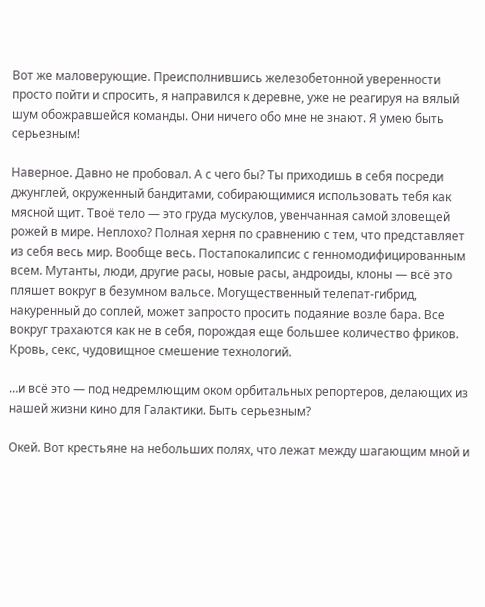Вот же маловерующие. Преисполнившись железобетонной уверенности просто пойти и спросить, я направился к деревне, уже не реагируя на вялый шум обожравшейся команды. Они ничего обо мне не знают. Я умею быть серьезным!

Наверное. Давно не пробовал. А с чего бы? Ты приходишь в себя посреди джунглей, окруженный бандитами, собирающимися использовать тебя как мясной щит. Твоё тело — это груда мускулов, увенчанная самой зловещей рожей в мире. Неплохо? Полная херня по сравнению с тем, что представляет из себя весь мир. Вообще весь. Постапокалипсис с генномодифицированным всем. Мутанты, люди, другие расы, новые расы, андроиды, клоны — всё это пляшет вокруг в безумном вальсе. Могущественный телепат-гибрид, накуренный до соплей, может запросто просить подаяние возле бара. Все вокруг трахаются как не в себя, порождая еще большее количество фриков. Кровь, секс, чудовищное смешение технологий.

…и всё это — под недремлющим оком орбитальных репортеров, делающих из нашей жизни кино для Галактики. Быть серьезным?

Окей. Вот крестьяне на небольших полях, что лежат между шагающим мной и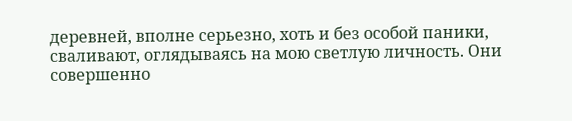деревней, вполне серьезно, хоть и без особой паники, сваливают, оглядываясь на мою светлую личность. Они совершенно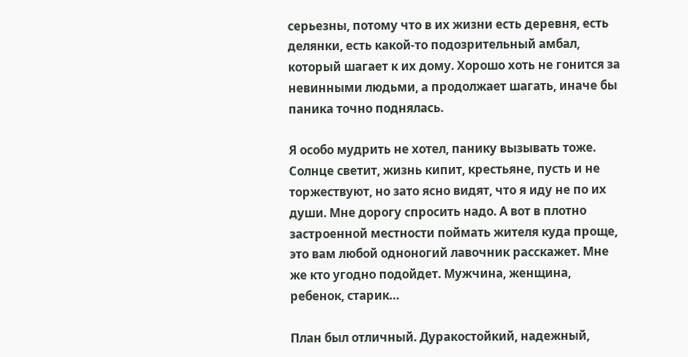серьезны, потому что в их жизни есть деревня, есть делянки, есть какой-то подозрительный амбал, который шагает к их дому. Хорошо хоть не гонится за невинными людьми, а продолжает шагать, иначе бы паника точно поднялась.

Я особо мудрить не хотел, панику вызывать тоже. Солнце светит, жизнь кипит, крестьяне, пусть и не торжествуют, но зато ясно видят, что я иду не по их души. Мне дорогу спросить надо. А вот в плотно застроенной местности поймать жителя куда проще, это вам любой одноногий лавочник расскажет. Мне же кто угодно подойдет. Мужчина, женщина, ребенок, старик…

План был отличный. Дуракостойкий, надежный,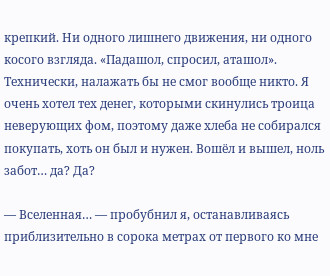крепкий. Ни одного лишнего движения, ни одного косого взгляда. «Падашол, спросил, аташол». Технически, налажать бы не смог вообще никто. Я очень хотел тех денег, которыми скинулись троица неверующих фом, поэтому даже хлеба не собирался покупать, хоть он был и нужен. Вошёл и вышел, ноль забот… да? Да?

— Вселенная… — пробубнил я, останавливаясь приблизительно в сорока метрах от первого ко мне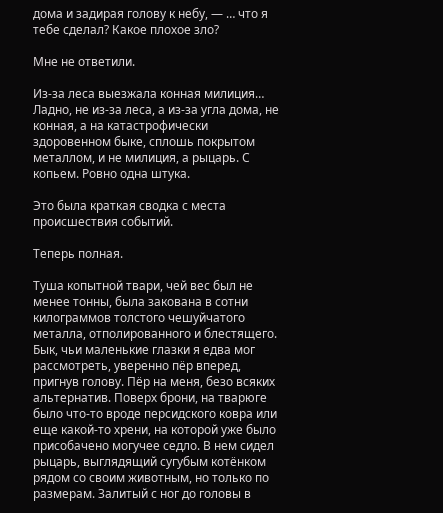дома и задирая голову к небу, — … что я тебе сделал? Какое плохое зло?

Мне не ответили.

Из-за леса выезжала конная милиция… Ладно, не из-за леса, а из-за угла дома, не конная, а на катастрофически здоровенном быке, сплошь покрытом металлом, и не милиция, а рыцарь. С копьем. Ровно одна штука.

Это была краткая сводка с места происшествия событий.

Теперь полная.

Туша копытной твари, чей вес был не менее тонны, была закована в сотни килограммов толстого чешуйчатого металла, отполированного и блестящего. Бык, чьи маленькие глазки я едва мог рассмотреть, уверенно пёр вперед, пригнув голову. Пёр на меня, безо всяких альтернатив. Поверх брони, на тварюге было что-то вроде персидского ковра или еще какой-то хрени, на которой уже было присобачено могучее седло. В нем сидел рыцарь, выглядящий сугубым котёнком рядом со своим животным, но только по размерам. Залитый с ног до головы в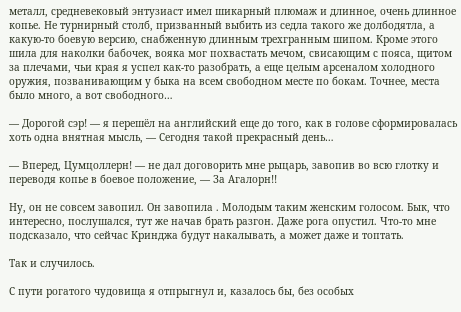металл, средневековый энтузиаст имел шикарный плюмаж и длинное, очень длинное копье. Не турнирный столб, призванный выбить из седла такого же долбодятла, а какую-то боевую версию, снабженную длинным трехгранным шипом. Кроме этого шила для наколки бабочек, вояка мог похвастать мечом, свисающим с пояса, щитом за плечами, чьи края я успел как-то разобрать, а еще целым арсеналом холодного оружия, позванивающим у быка на всем свободном месте по бокам. Точнее, места было много, а вот свободного…

— Дорогой сэр! — я перешёл на английский еще до того, как в голове сформировалась хоть одна внятная мысль, — Сегодня такой прекрасный день…

— Вперед, Цумцоллерн! — не дал договорить мне рыцарь, завопив во всю глотку и переводя копье в боевое положение, — За Агалорн!!

Ну, он не совсем завопил. Он завопила . Молодым таким женским голосом. Бык, что интересно, послушался, тут же начав брать разгон. Даже рога опустил. Что-то мне подсказало, что сейчас Кринджа будут накалывать, а может даже и топтать.

Так и случилось.

С пути рогатого чудовища я отпрыгнул и, казалось бы, без особых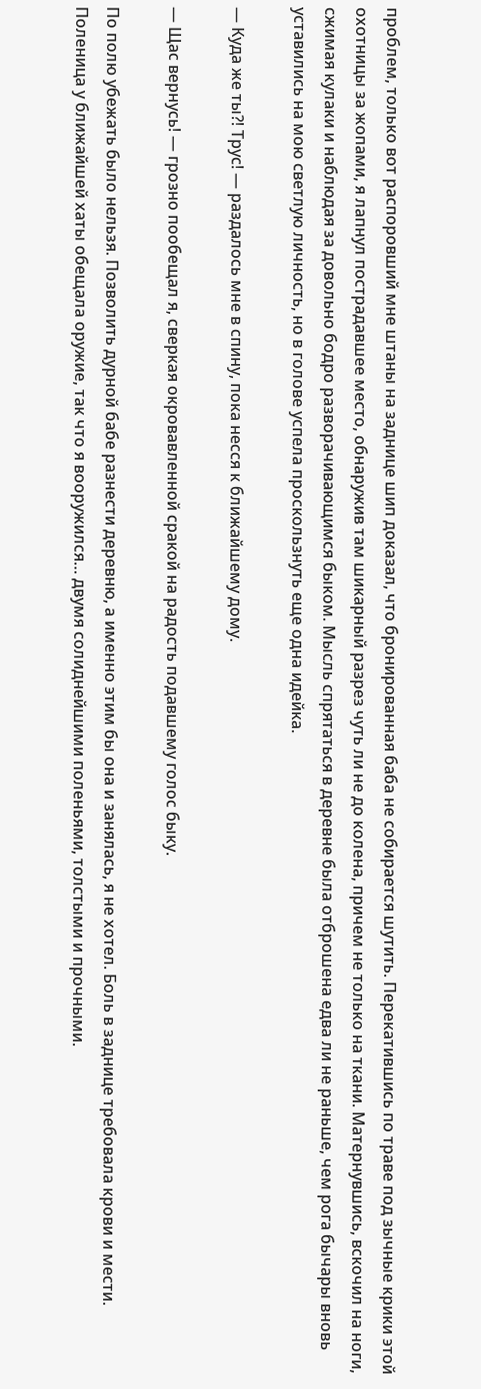проблем, только вот распоровший мне штаны на заднице шип доказал, что бронированная баба не собирается шутить. Перекатившись по траве под зычные крики этой охотницы за жопами, я лапнул пострадавшее место, обнаружив там шикарный разрез чуть ли не до колена, причем не только на ткани. Матернувшись, вскочил на ноги, сжимая кулаки и наблюдая за довольно бодро разворачивающимся быком. Мысль спрятаться в деревне была отброшена едва ли не раньше, чем рога бычары вновь уставились на мою светлую личность, но в голове успела проскользнуть еще одна идейка.

— Куда же ты⁈ Трус! — раздалось мне в спину, пока несся к ближайшему дому.

— Щас вернусь! — грозно пообещал я, сверкая окровавленной сракой на радость подавшему голос быку.

По полю убежать было нельзя. Позволить дурной бабе разнести деревню, а именно этим бы она и занялась, я не хотел. Боль в заднице требовала крови и мести. Поленица у ближайшей хаты обещала оружие, так что я вооружился… двумя солиднейшими поленьями, толстыми и прочными.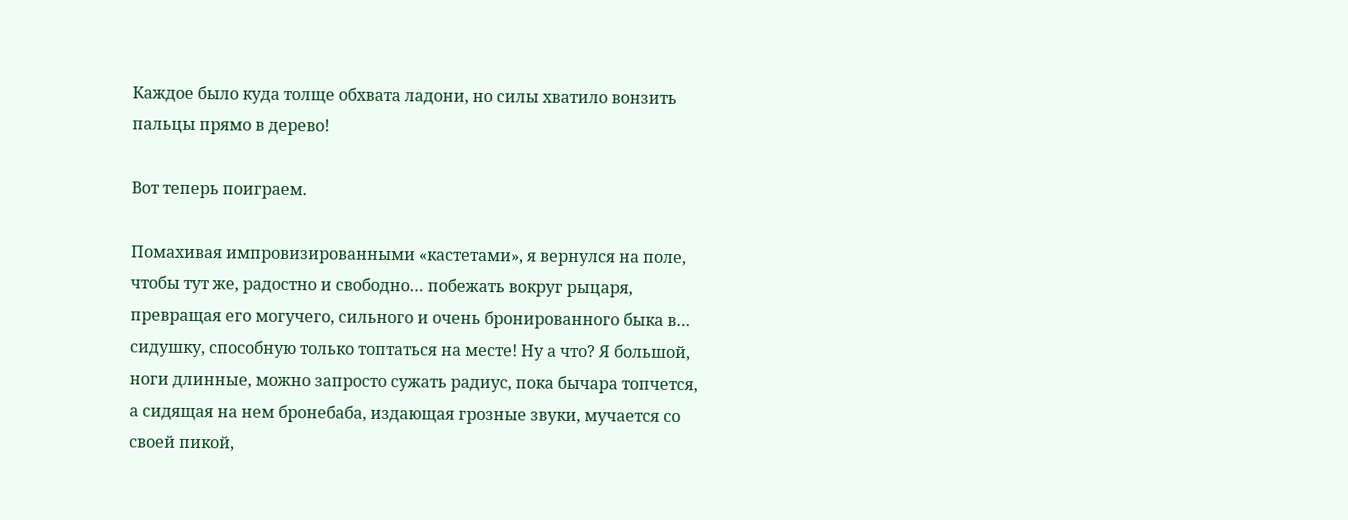Каждое было куда толще обхвата ладони, но силы хватило вонзить пальцы прямо в дерево!

Вот теперь поиграем.

Помахивая импровизированными «кастетами», я вернулся на поле, чтобы тут же, радостно и свободно… побежать вокруг рыцаря, превращая его могучего, сильного и очень бронированного быка в… сидушку, способную только топтаться на месте! Ну а что? Я большой, ноги длинные, можно запросто сужать радиус, пока бычара топчется, а сидящая на нем бронебаба, издающая грозные звуки, мучается со своей пикой,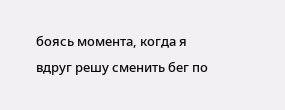боясь момента, когда я вдруг решу сменить бег по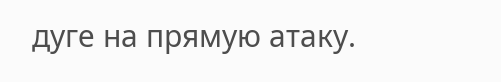дуге на прямую атаку.